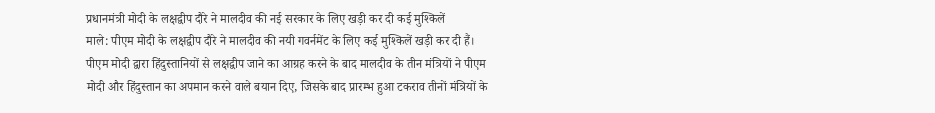प्रधानमंत्री मोदी के लक्षद्वीप दौरे ने मालदीव की नई सरकार के लिए खड़ी कर दी कई मुश्किलें
माले: पीएम मोदी के लक्षद्वीप दौरे ने मालदीव की नयी गवर्नमेंट के लिए कई मुश्किलें खड़ी कर दी हैं। पीएम मोदी द्वारा हिंदुस्तानियों से लक्षद्वीप जाने का आग्रह करने के बाद मालदीव के तीन मंत्रियों ने पीएम मोदी और हिंदुस्तान का अपमान करने वाले बयान दिए, जिसके बाद प्रारम्भ हुआ टकराव तीनों मंत्रियों के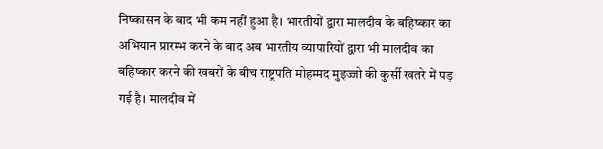निष्कासन के बाद भी कम नहीं हुआ है। भारतीयों द्वारा मालदीव के बहिष्कार का अभियान प्रारम्भ करने के बाद अब भारतीय व्यापारियों द्वारा भी मालदीव का बहिष्कार करने की खबरों के बीच राष्ट्रपति मोहम्मद मुइज्जो की कुर्सी खतरे में पड़ गई है। मालदीव में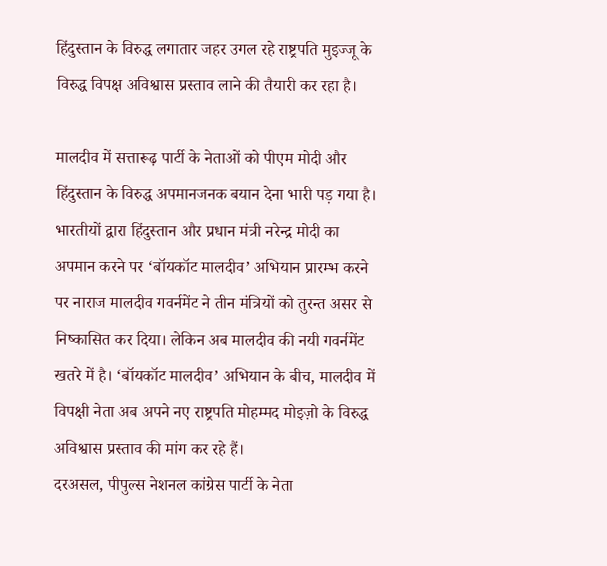हिंदुस्तान के विरुद्ध लगातार जहर उगल रहे राष्ट्रपति मुइज्जू के विरुद्ध विपक्ष अविश्वास प्रस्ताव लाने की तैयारी कर रहा है।

मालदीव में सत्तारूढ़ पार्टी के नेताओं को पीएम मोदी और हिंदुस्तान के विरुद्ध अपमानजनक बयान देना भारी पड़ गया है। भारतीयों द्वारा हिंदुस्तान और प्रधान मंत्री नरेन्द्र मोदी का अपमान करने पर ‘बॉयकॉट मालदीव’ अभियान प्रारम्भ करने पर नाराज मालदीव गवर्नमेंट ने तीन मंत्रियों को तुरन्त असर से निष्कासित कर दिया। लेकिन अब मालदीव की नयी गवर्नमेंट खतरे में है। ‘बॉयकॉट मालदीव’ अभियान के बीच, मालदीव में विपक्षी नेता अब अपने नए राष्ट्रपति मोहम्मद मोइज़ो के विरुद्ध अविश्वास प्रस्ताव की मांग कर रहे हैं।
दरअसल, पीपुल्स नेशनल कांग्रेस पार्टी के नेता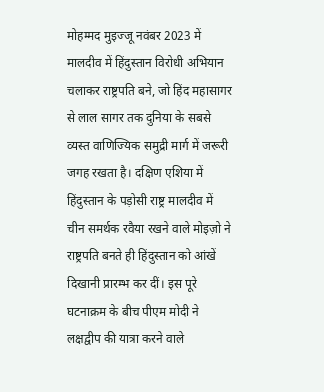मोहम्मद मुइज्जू नवंबर 2023 में मालदीव में हिंदुस्तान विरोधी अभियान चलाकर राष्ट्रपति बने, जो हिंद महासागर से लाल सागर तक दुनिया के सबसे व्यस्त वाणिज्यिक समुद्री मार्ग में जरूरी जगह रखता है। दक्षिण एशिया में हिंदुस्तान के पड़ोसी राष्ट्र मालदीव में चीन समर्थक रवैया रखने वाले मोइज़ो ने राष्ट्रपति बनते ही हिंदुस्तान को आंखें दिखानी प्रारम्भ कर दीं। इस पूरे घटनाक्रम के बीच पीएम मोदी ने लक्षद्वीप की यात्रा करने वाले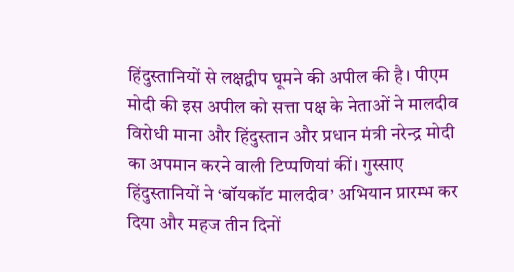हिंदुस्तानियों से लक्षद्वीप घूमने की अपील की है। पीएम मोदी की इस अपील को सत्ता पक्ष के नेताओं ने मालदीव विरोधी माना और हिंदुस्तान और प्रधान मंत्री नरेन्द्र मोदी का अपमान करने वाली टिप्पणियां कीं। गुस्साए हिंदुस्तानियों ने ‘बॉयकॉट मालदीव’ अभियान प्रारम्भ कर दिया और महज तीन दिनों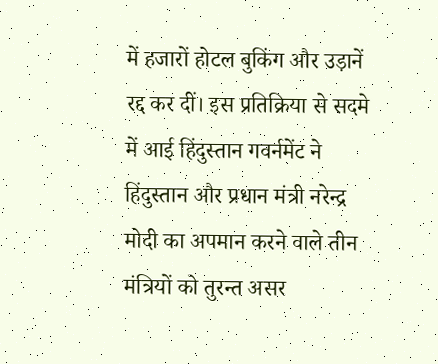में हजारों होटल बुकिंग और उड़ानें रद्द कर दीं। इस प्रतिक्रिया से सदमे में आई हिंदुस्तान गवर्नमेंट ने हिंदुस्तान और प्रधान मंत्री नरेन्द्र मोदी का अपमान करने वाले तीन मंत्रियों को तुरन्त असर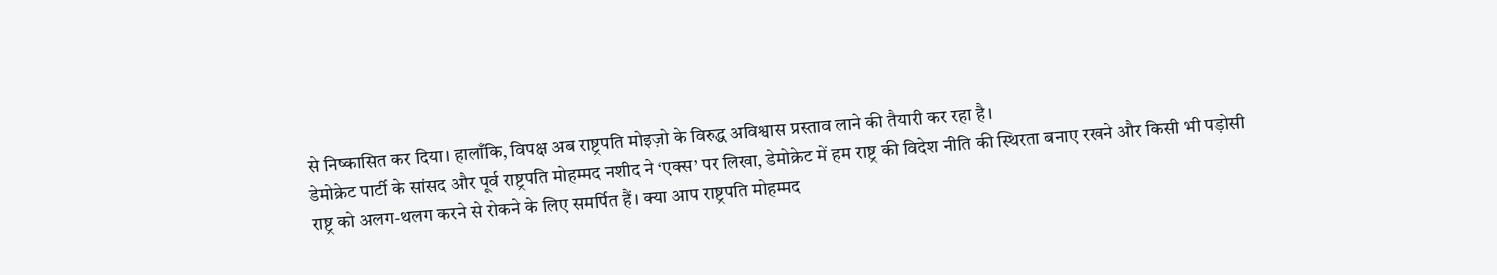से निष्कासित कर दिया। हालाँकि, विपक्ष अब राष्ट्रपति मोइज़ो के विरुद्ध अविश्वास प्रस्ताव लाने की तैयारी कर रहा है।
डेमोक्रेट पार्टी के सांसद और पूर्व राष्ट्रपति मोहम्मद नशीद ने ‘एक्स’ पर लिखा, डेमोक्रेट में हम राष्ट्र की विदेश नीति की स्थिरता बनाए रखने और किसी भी पड़ोसी राष्ट्र को अलग-थलग करने से रोकने के लिए समर्पित हैं। क्या आप राष्ट्रपति मोहम्मद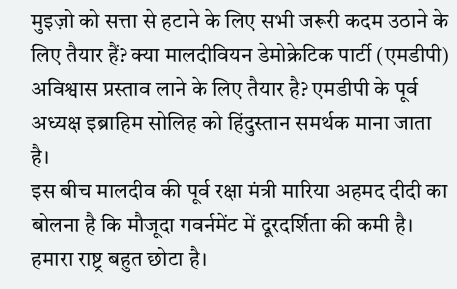मुइज़ो को सत्ता से हटाने के लिए सभी जरूरी कदम उठाने के लिए तैयार हैं? क्या मालदीवियन डेमोक्रेटिक पार्टी (एमडीपी) अविश्वास प्रस्ताव लाने के लिए तैयार है? एमडीपी के पूर्व अध्यक्ष इब्राहिम सोलिह को हिंदुस्तान समर्थक माना जाता है।
इस बीच मालदीव की पूर्व रक्षा मंत्री मारिया अहमद दीदी का बोलना है कि मौजूदा गवर्नमेंट में दूरदर्शिता की कमी है। हमारा राष्ट्र बहुत छोटा है।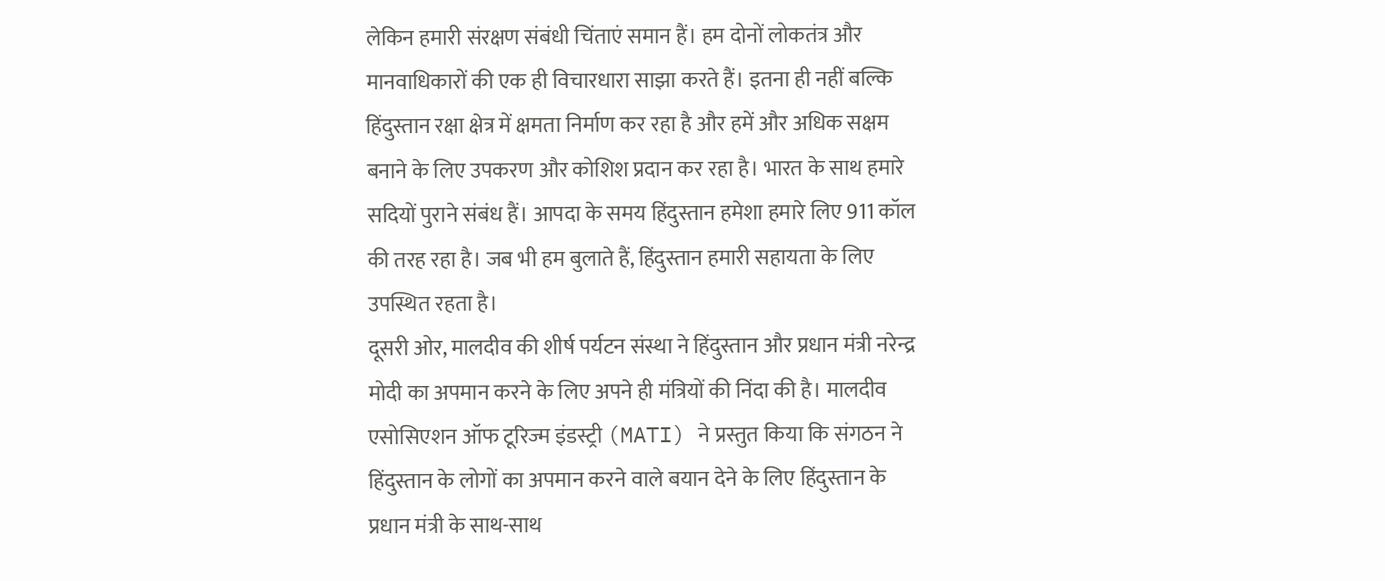लेकिन हमारी संरक्षण संबंधी चिंताएं समान हैं। हम दोनों लोकतंत्र और मानवाधिकारों की एक ही विचारधारा साझा करते हैं। इतना ही नहीं बल्कि हिंदुस्तान रक्षा क्षेत्र में क्षमता निर्माण कर रहा है और हमें और अधिक सक्षम बनाने के लिए उपकरण और कोशिश प्रदान कर रहा है। भारत के साथ हमारे सदियों पुराने संबंध हैं। आपदा के समय हिंदुस्तान हमेशा हमारे लिए 911 कॉल की तरह रहा है। जब भी हम बुलाते हैं, हिंदुस्तान हमारी सहायता के लिए उपस्थित रहता है।
दूसरी ओर, मालदीव की शीर्ष पर्यटन संस्था ने हिंदुस्तान और प्रधान मंत्री नरेन्द्र मोदी का अपमान करने के लिए अपने ही मंत्रियों की निंदा की है। मालदीव एसोसिएशन ऑफ टूरिज्म इंडस्ट्री (MATI) ने प्रस्तुत किया कि संगठन ने हिंदुस्तान के लोगों का अपमान करने वाले बयान देने के लिए हिंदुस्तान के प्रधान मंत्री के साथ-साथ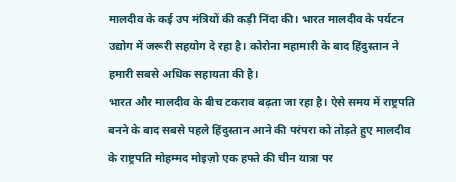मालदीव के कई उप मंत्रियों की कड़ी निंदा की। भारत मालदीव के पर्यटन उद्योग में जरूरी सहयोग दे रहा है। कोरोना महामारी के बाद हिंदुस्तान ने हमारी सबसे अधिक सहायता की है।
भारत और मालदीव के बीच टकराव बढ़ता जा रहा है। ऐसे समय में राष्ट्रपति बनने के बाद सबसे पहले हिंदुस्तान आने की परंपरा को तोड़ते हुए मालदीव के राष्ट्रपति मोहम्मद मोइज़ो एक हफ्ते की चीन यात्रा पर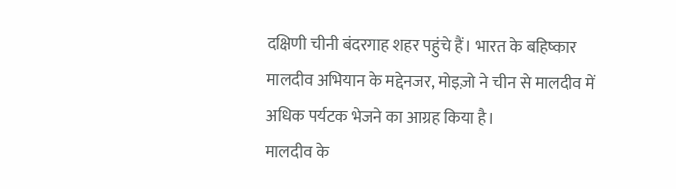दक्षिणी चीनी बंदरगाह शहर पहुंचे हैं। भारत के बहिष्कार मालदीव अभियान के मद्देनजर, मोइज़ो ने चीन से मालदीव में अधिक पर्यटक भेजने का आग्रह किया है।
मालदीव के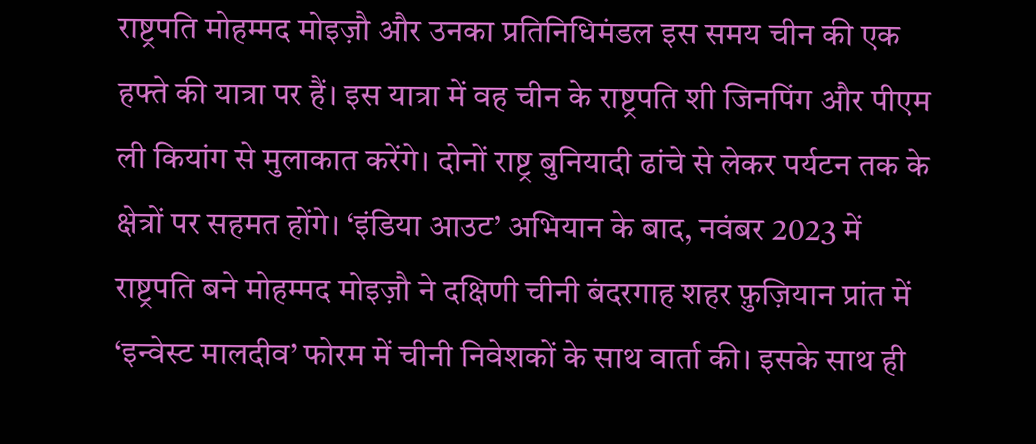राष्ट्रपति मोहम्मद मोइज़ौ और उनका प्रतिनिधिमंडल इस समय चीन की एक हफ्ते की यात्रा पर हैं। इस यात्रा में वह चीन के राष्ट्रपति शी जिनपिंग और पीएम ली कियांग से मुलाकात करेंगे। दोनों राष्ट्र बुनियादी ढांचे से लेकर पर्यटन तक के क्षेत्रों पर सहमत होंगे। ‘इंडिया आउट’ अभियान के बाद, नवंबर 2023 में राष्ट्रपति बने मोहम्मद मोइज़ौ ने दक्षिणी चीनी बंदरगाह शहर फ़ुज़ियान प्रांत में ‘इन्वेस्ट मालदीव’ फोरम में चीनी निवेशकों के साथ वार्ता की। इसके साथ ही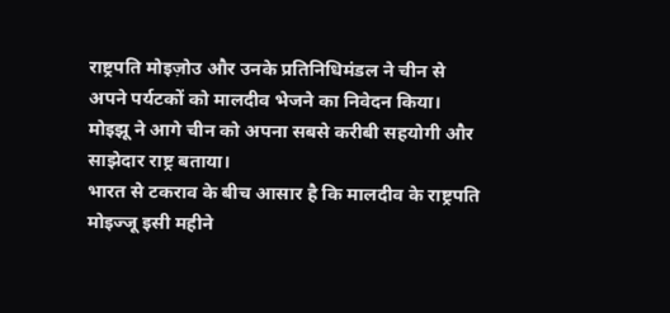राष्ट्रपति मोइज़ोउ और उनके प्रतिनिधिमंडल ने चीन से अपने पर्यटकों को मालदीव भेजने का निवेदन किया। मोइझू ने आगे चीन को अपना सबसे करीबी सहयोगी और साझेदार राष्ट्र बताया।
भारत से टकराव के बीच आसार है कि मालदीव के राष्ट्रपति मोइज्जू इसी महीने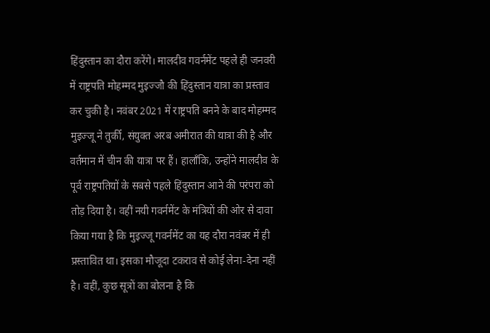हिंदुस्तान का दौरा करेंगे। मालदीव गवर्नमेंट पहले ही जनवरी में राष्ट्रपति मोहम्मद मुइज्जौ की हिंदुस्तान यात्रा का प्रस्ताव कर चुकी है। नवंबर 2021 में राष्ट्रपति बनने के बाद मोहम्मद मुइज्जू ने तुर्की, संयुक्त अरब अमीरात की यात्रा की है और वर्तमान में चीन की यात्रा पर हैं। हालाँकि, उन्होंने मालदीव के पूर्व राष्ट्रपतियों के सबसे पहले हिंदुस्तान आने की परंपरा को तोड़ दिया है। वहीं नयी गवर्नमेंट के मंत्रियों की ओर से दावा किया गया है कि मुइज्जू गवर्नमेंट का यह दौरा नवंबर में ही प्रस्तावित था। इसका मौजूदा टकराव से कोई लेना-देना नहीं है। वहीं, कुछ सूत्रों का बोलना है कि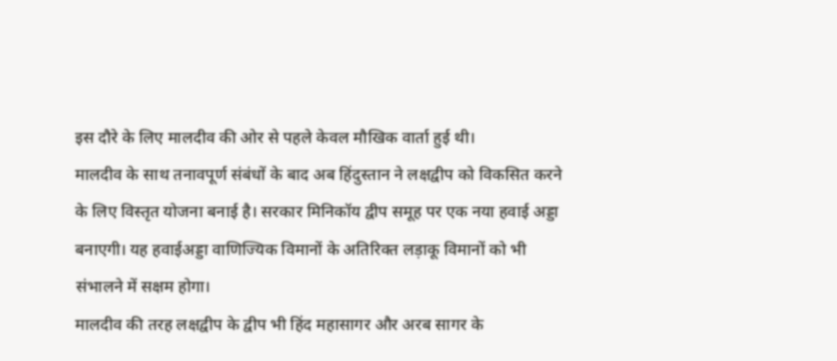इस दौरे के लिए मालदीव की ओर से पहले केवल मौखिक वार्ता हुई थी।
मालदीव के साथ तनावपूर्ण संबंधों के बाद अब हिंदुस्तान ने लक्षद्वीप को विकसित करने के लिए विस्तृत योजना बनाई है। सरकार मिनिकॉय द्वीप समूह पर एक नया हवाई अड्डा बनाएगी। यह हवाईअड्डा वाणिज्यिक विमानों के अतिरिक्त लड़ाकू विमानों को भी संभालने में सक्षम होगा।
मालदीव की तरह लक्षद्वीप के द्वीप भी हिंद महासागर और अरब सागर के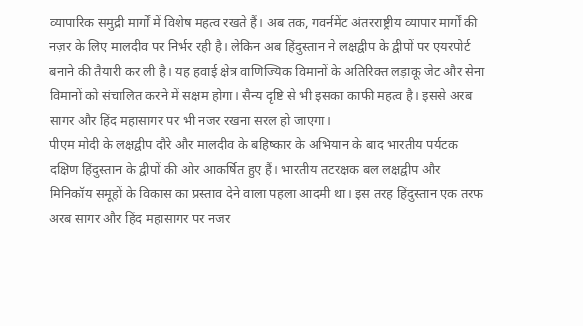व्यापारिक समुद्री मार्गों में विशेष महत्व रखते हैं। अब तक, गवर्नमेंट अंतरराष्ट्रीय व्यापार मार्गों की नज़र के लिए मालदीव पर निर्भर रही है। लेकिन अब हिंदुस्तान ने लक्षद्वीप के द्वीपों पर एयरपोर्ट बनाने की तैयारी कर ली है। यह हवाई क्षेत्र वाणिज्यिक विमानों के अतिरिक्त लड़ाकू जेट और सेना विमानों को संचालित करने में सक्षम होगा। सैन्य दृष्टि से भी इसका काफी महत्व है। इससे अरब सागर और हिंद महासागर पर भी नजर रखना सरल हो जाएगा।
पीएम मोदी के लक्षद्वीप दौरे और मालदीव के बहिष्कार के अभियान के बाद भारतीय पर्यटक दक्षिण हिंदुस्तान के द्वीपों की ओर आकर्षित हुए हैं। भारतीय तटरक्षक बल लक्षद्वीप और मिनिकॉय समूहों के विकास का प्रस्ताव देने वाला पहला आदमी था। इस तरह हिंदुस्तान एक तरफ अरब सागर और हिंद महासागर पर नजर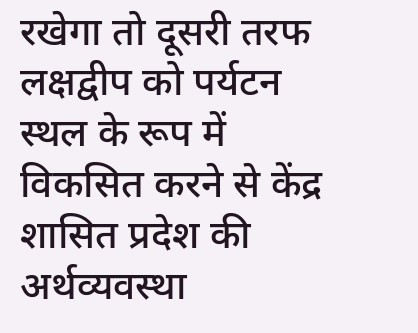रखेगा तो दूसरी तरफ लक्षद्वीप को पर्यटन स्थल के रूप में विकसित करने से केंद्र शासित प्रदेश की अर्थव्यवस्था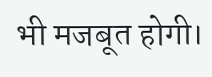भी मजबूत होगी।